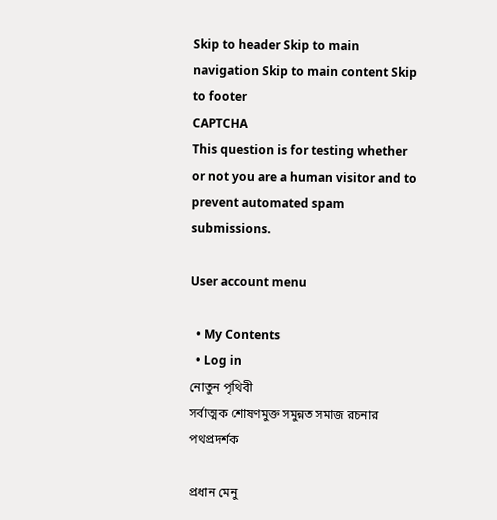Skip to header Skip to main navigation Skip to main content Skip to footer
CAPTCHA
This question is for testing whether or not you are a human visitor and to prevent automated spam submissions.

User account menu

  • My Contents
  • Log in
নোতুন পৃথিবী
সর্বাত্মক শোষণমুক্ত সমুন্নত সমাজ রচনার পথপ্রদর্শক

প্রধান মেনু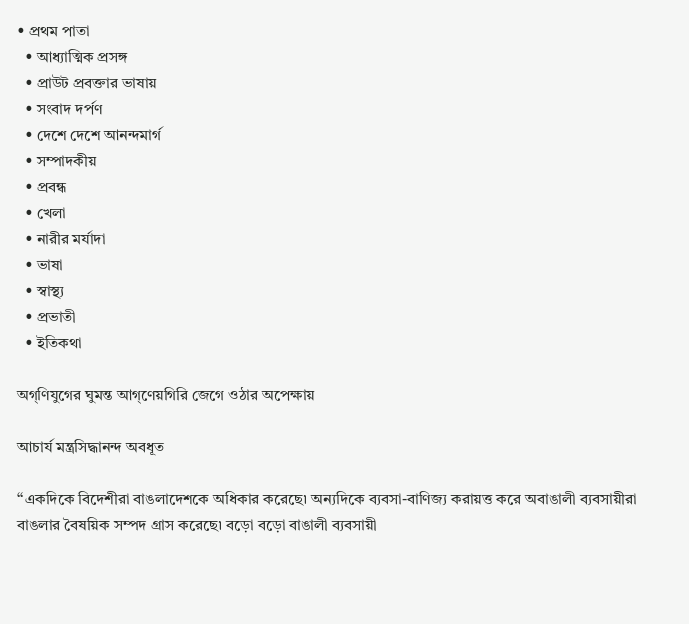• প্রথম পাতা
  • আধ্যাত্মিক প্রসঙ্গ
  • প্রাউট প্রবক্তার ভাষায়
  • সংবাদ দর্পণ
  • দেশে দেশে আনন্দমার্গ
  • সম্পাদকীয়
  • প্রবন্ধ
  • খেলা
  • নারীর মর্যাদা
  • ভাষা
  • স্বাস্থ্য
  • প্রভাতী
  • ইতিকথা

অগ্ণিযুগের ঘুমন্ত আগ্ণেয়গিরি জেগে ওঠার অপেক্ষায়

আচার্য মন্ত্রসিদ্ধানন্দ অবধূত

‘‘একদিকে বিদেশীরা বাঙলাদেশকে অধিকার করেছে৷ অন্যদিকে ব্যবসা-বাণিজ্য করায়ত্ত করে অবাঙালী ব্যবসায়ীরা বাঙলার বৈষয়িক সম্পদ গ্রাস করেছে৷ বড়ো বড়ো বাঙালী ব্যবসায়ী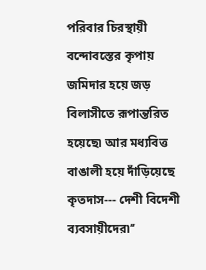পরিবার চিরস্থায়ী বন্দোবস্তের কৃপায় জমিদার হয়ে জড় বিলাসীতে রূপান্তরিত হয়েছে৷ আর মধ্যবিত্ত বাঙালী হয়ে দাঁড়িয়েছে কৃতদাস--- দেশী বিদেশী ব্যবসায়ীদের৷’’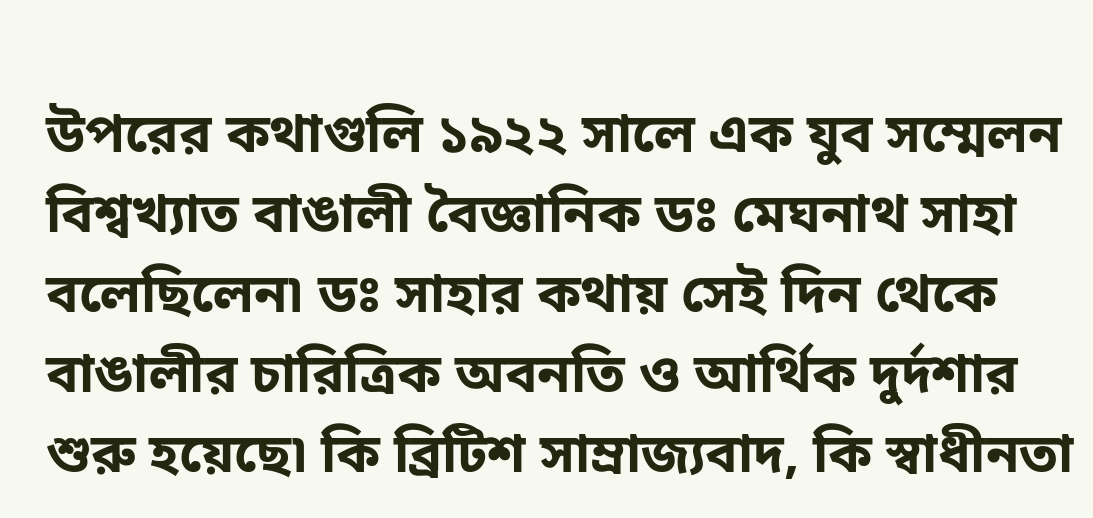উপরের কথাগুলি ১৯২২ সালে এক যুব সম্মেলন বিশ্বখ্যাত বাঙালী বৈজ্ঞানিক ডঃ মেঘনাথ সাহা বলেছিলেন৷ ডঃ সাহার কথায় সেই দিন থেকে বাঙালীর চারিত্রিক অবনতি ও আর্থিক দুর্দশার শুরু হয়েছে৷ কি ব্রিটিশ সাম্রাজ্যবাদ, কি স্বাধীনতা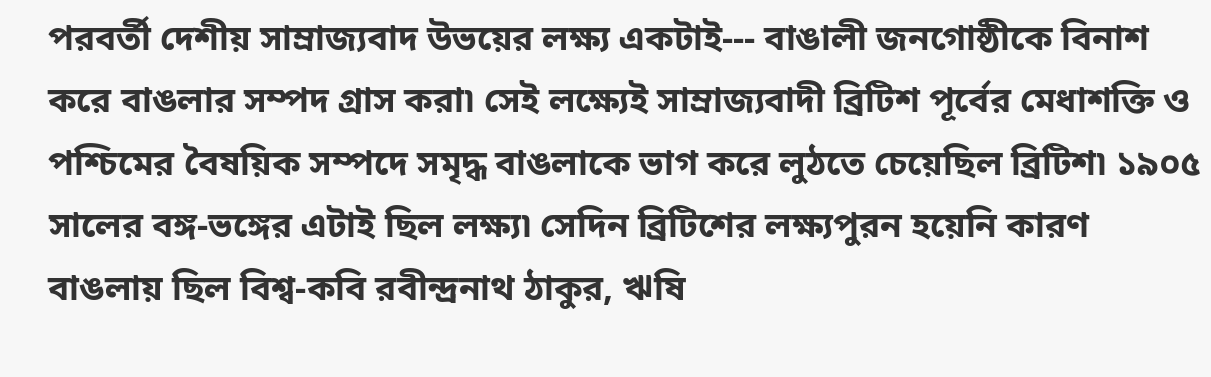পরবর্তী দেশীয় সাম্রাজ্যবাদ উভয়ের লক্ষ্য একটাই--- বাঙালী জনগোষ্ঠীকে বিনাশ করে বাঙলার সম্পদ গ্রাস করা৷ সেই লক্ষ্যেই সাম্রাজ্যবাদী ব্রিটিশ পূর্বের মেধাশক্তি ও পশ্চিমের বৈষয়িক সম্পদে সমৃদ্ধ বাঙলাকে ভাগ করে লুঠতে চেয়েছিল ব্রিটিশ৷ ১৯০৫ সালের বঙ্গ-ভঙ্গের এটাই ছিল লক্ষ্য৷ সেদিন ব্রিটিশের লক্ষ্যপুরন হয়েনি কারণ বাঙলায় ছিল বিশ্ব-কবি রবীন্দ্রনাথ ঠাকুর, ঋষি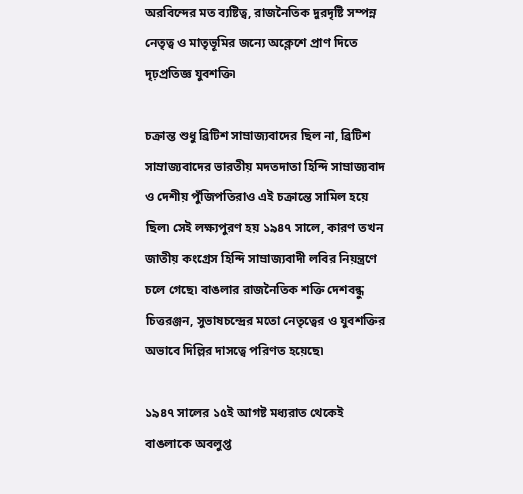অরবিন্দের মত ব্যষ্টিত্ব, রাজনৈতিক দুরদৃষ্টি সম্পন্ন নেতৃত্ব ও মাতৃভূমির জন্যে অক্লেশে প্রাণ দিতে দৃঢ়প্রতিজ্ঞ যুবশক্তি৷

চক্রান্ত শুধু ব্রিটিশ সাম্রাজ্যবাদের ছিল না, ব্রিটিশ সাম্রাজ্যবাদের ভারতীয় মদতদাতা হিন্দি সাম্রাজ্যবাদ ও দেশীয় পুঁজিপতিরাও এই চক্রান্তে সামিল হয়ে ছিল৷ সেই লক্ষ্যপুরণ হয় ১৯৪৭ সালে, কারণ তখন জাতীয় কংগ্রেস হিন্দি সাম্রাজ্যবাদী লবির নিয়ন্ত্রণে চলে গেছে৷ বাঙলার রাজনৈতিক শক্তি দেশবন্ধু চিত্তরঞ্জন, সুভাষচন্দ্রের মতো নেতৃত্বের ও যুবশক্তির অভাবে দিল্লির দাসত্বে পরিণত হয়েছে৷

১৯৪৭ সালের ১৫ই আগষ্ট মধ্যরাত থেকেই বাঙলাকে অবলুপ্ত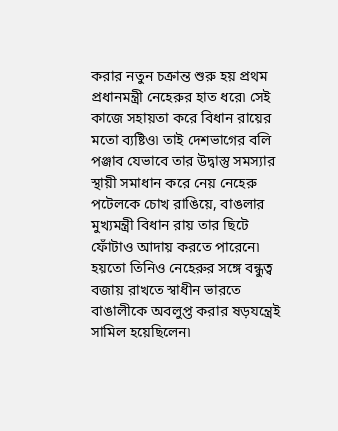করার নতুন চক্রান্ত শুরু হয় প্রথম প্রধানমন্ত্রী নেহেরুর হাত ধরে৷ সেই কাজে সহায়তা করে বিধান রায়ের মতো ব্যষ্টিও৷ তাই দেশভাগের বলি পঞ্জাব যেভাবে তার উদ্বাস্তু সমস্যার স্থায়ী সমাধান করে নেয় নেহেরু পটেলকে চোখ রাঙিয়ে, বাঙলার মুখ্যমন্ত্রী বিধান রায় তার ছিটে ফোঁটাও আদায় করতে পারেনে৷ হয়তো তিনিও নেহেরুর সঙ্গে বন্ধুত্ব বজায় রাখতে স্বাধীন ভারতে বাঙালীকে অবলুপ্ত করার ষড়যন্ত্রেই সামিল হয়েছিলেন৷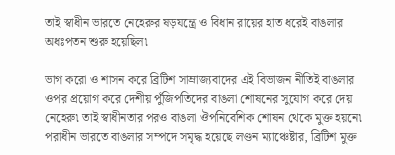তাই স্বাধীন ভারতে নেহেরুর ষড়যন্ত্রে ও বিধান রায়ের হাত ধরেই বাঙলার অধঃপতন শুরু হয়েছিল৷

ভাগ করো ও শাসন করে ব্রিটিশ সাম্রাজ্যবাদের এই বিভাজন নীতিই বাঙলার ওপর প্রয়োগ করে দেশীয় পুঁজিপতিদের বাঙলা শোষনের সুযোগ করে দেয় নেহেরু৷ তাই স্বাধীনতার পরও বাঙলা ঔপনিবেশিক শোষন থেকে মুক্ত হয়নে৷ পরাধীন ভারতে বাঙলার সম্পদে সমৃদ্ধ হয়েছে লণ্ডন ম্যাঞ্চেষ্টার, ব্রিটিশ মুক্ত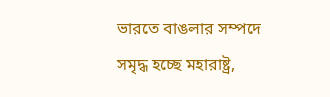ভারতে বাঙলার সম্পদে সমৃদ্ধ হচ্ছে মহারাষ্ট্র,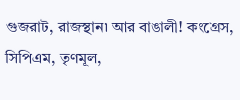গুজরাট, রাজস্থান৷ আর বাঙালী! কংগ্রেস, সিপিএম, তৃণমূল,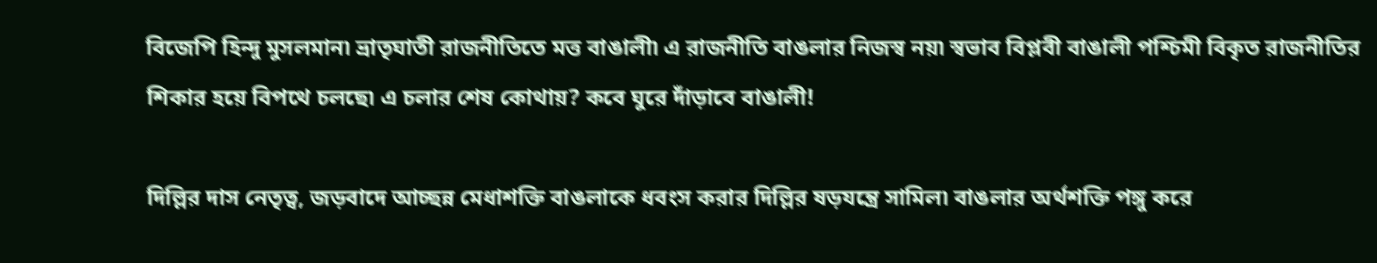বিজেপি হিন্দু মুসলমান৷ ভ্রাতৃঘাতী রাজনীতিতে মত্ত বাঙালী৷ এ রাজনীতি বাঙলার নিজস্ব নয়৷ স্বভাব বিপ্লবী বাঙালী পশ্চিমী বিকৃত রাজনীতির শিকার হয়ে বিপথে চলছে৷ এ চলার শেষ কোথায়? কবে ঘুরে দাঁড়াবে বাঙালী!

দিল্লির দাস নেতৃত্ব, জড়বাদে আচ্ছন্ন মেধাশক্তি বাঙলাকে ধবংস করার দিল্লির ষড়যন্ত্রে সামিল৷ বাঙলার অর্থশক্তি পঙ্গু করে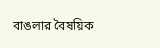বাঙলার বৈষয়িক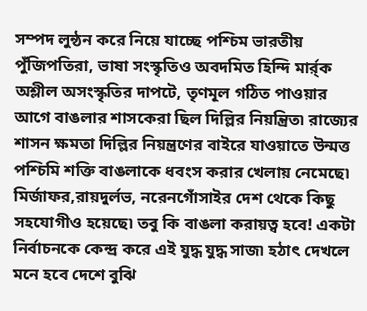সম্পদ লুন্ঠন করে নিয়ে যাচ্ছে পশ্চিম ভারতীয় পুঁজিপতিরা, ভাষা সংস্কৃতিও অবদমিত হিন্দি মার্র্ক অশ্লীল অসংস্কৃতির দাপটে, তৃণমূল গঠিত পাওয়ার আগে বাঙলার শাসকেরা ছিল দিল্লির নিয়ন্ত্রিত৷ রাজ্যের শাসন ক্ষমতা দিল্লির নিয়ন্ত্রণের বাইরে যাওয়াতে উন্মত্ত পশ্চিমি শক্তি বাঙলাকে ধবংস করার খেলায় নেমেছে৷ মির্জাফর,রায়দুর্লভ, নরেনগোঁসাইর দেশ থেকে কিছু সহযোগীও হয়েছে৷ তবু কি বাঙলা করায়ত্ব হবে! একটা নির্বাচনকে কেন্দ্র করে এই যুদ্ধ যুদ্ধ সাজ৷ হঠাৎ দেখলে মনে হবে দেশে বুঝি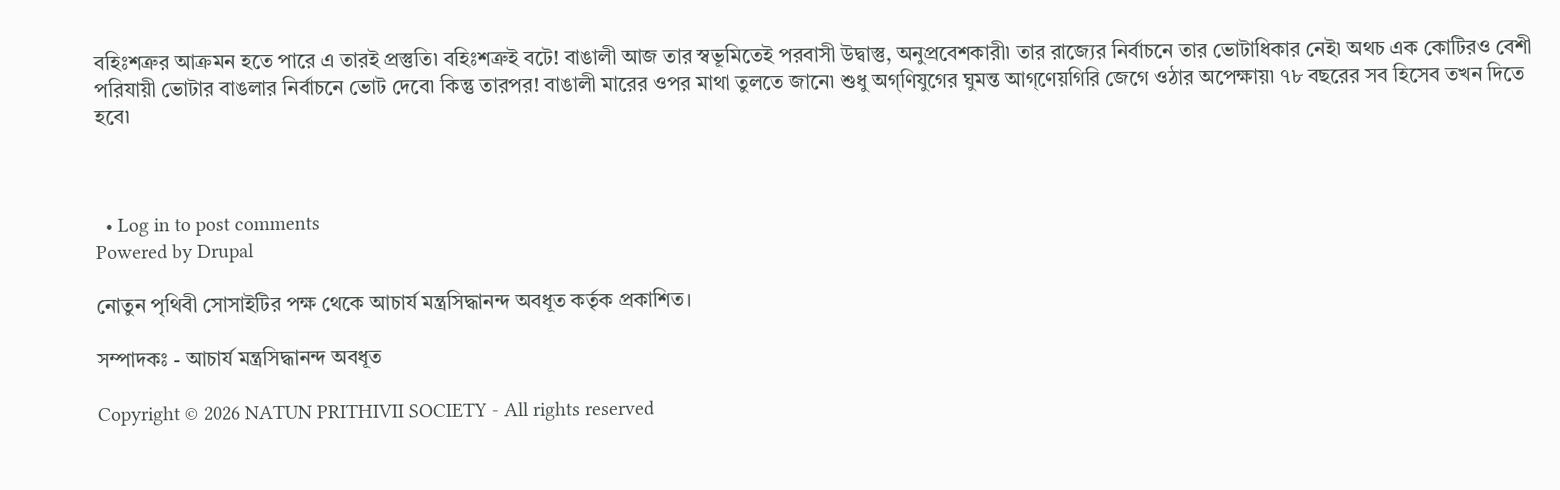বহিঃশত্রুর আক্রমন হতে পারে এ তারই প্রস্তুতি৷ বহিঃশত্রুই বটে! বাঙালী আজ তার স্বভূমিতেই পরবাসী উদ্বাস্তু, অনুপ্রবেশকারী৷ তার রাজ্যের নির্বাচনে তার ভোটাধিকার নেই৷ অথচ এক কোটিরও বেশী পরিযায়ী ভোটার বাঙলার নির্বাচনে ভোট দেবে৷ কিন্তু তারপর! বাঙালী মারের ওপর মাথা তুলতে জানে৷ শুধু অগ্ণিযুগের ঘুমন্ত আগ্ণেয়গিরি জেগে ওঠার অপেক্ষায়৷ ৭৮ বছরের সব হিসেব তখন দিতে হবে৷



  • Log in to post comments
Powered by Drupal

নোতুন পৃথিবী সোসাইটির পক্ষ থেকে আচার্য মন্ত্রসিদ্ধানন্দ অবধূত কর্তৃক প্রকাশিত।

সম্পাদকঃ - আচার্য মন্ত্রসিদ্ধানন্দ অবধূত

Copyright © 2026 NATUN PRITHIVII SOCIETY - All rights reserved